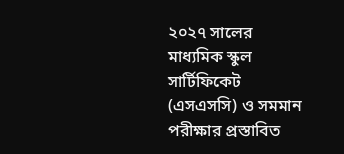২০২৭ সালের মাধ্যমিক স্কুল সার্টিফিকেট (এসএসসি) ও সমমান পরীক্ষার প্রস্তাবিত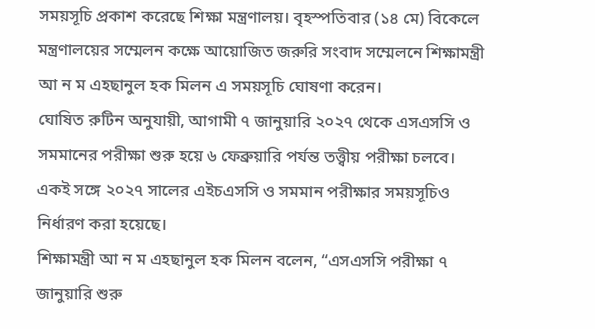সময়সূচি প্রকাশ করেছে শিক্ষা মন্ত্রণালয়। বৃহস্পতিবার (১৪ মে) বিকেলে মন্ত্রণালয়ের সম্মেলন কক্ষে আয়োজিত জরুরি সংবাদ সম্মেলনে শিক্ষামন্ত্রী আ ন ম এহছানুল হক মিলন এ সময়সূচি ঘোষণা করেন।
ঘোষিত রুটিন অনুযায়ী, আগামী ৭ জানুয়ারি ২০২৭ থেকে এসএসসি ও সমমানের পরীক্ষা শুরু হয়ে ৬ ফেব্রুয়ারি পর্যন্ত তত্ত্বীয় পরীক্ষা চলবে। একই সঙ্গে ২০২৭ সালের এইচএসসি ও সমমান পরীক্ষার সময়সূচিও নির্ধারণ করা হয়েছে।
শিক্ষামন্ত্রী আ ন ম এহছানুল হক মিলন বলেন, “এসএসসি পরীক্ষা ৭ জানুয়ারি শুরু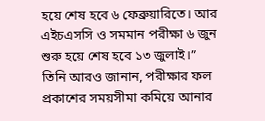হয়ে শেষ হবে ৬ ফেব্রুয়ারিতে। আর এইচএসসি ও সমমান পরীক্ষা ৬ জুন শুরু হয়ে শেষ হবে ১৩ জুলাই।” তিনি আরও জানান, পরীক্ষার ফল প্রকাশের সময়সীমা কমিয়ে আনার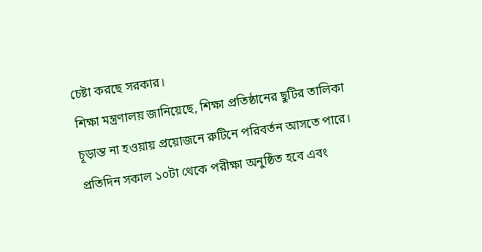চেষ্টা করছে সরকার।
শিক্ষা মন্ত্রণালয় জানিয়েছে, শিক্ষা প্রতিষ্ঠানের ছুটির তালিকা চূড়ান্ত না হওয়ায় প্রয়োজনে রুটিনে পরিবর্তন আসতে পারে। প্রতিদিন সকাল ১০টা থেকে পরীক্ষা অনুষ্ঠিত হবে এবং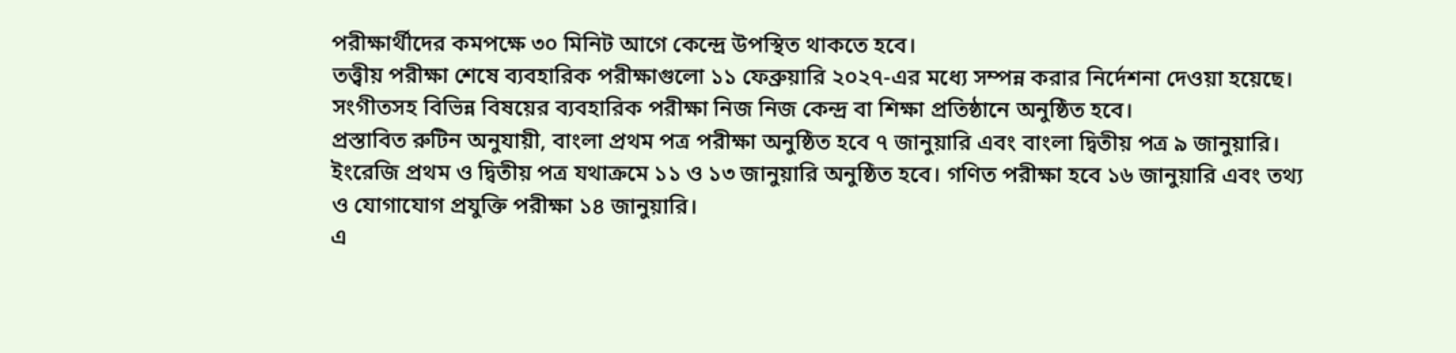পরীক্ষার্থীদের কমপক্ষে ৩০ মিনিট আগে কেন্দ্রে উপস্থিত থাকতে হবে।
তত্ত্বীয় পরীক্ষা শেষে ব্যবহারিক পরীক্ষাগুলো ১১ ফেব্রুয়ারি ২০২৭-এর মধ্যে সম্পন্ন করার নির্দেশনা দেওয়া হয়েছে। সংগীতসহ বিভিন্ন বিষয়ের ব্যবহারিক পরীক্ষা নিজ নিজ কেন্দ্র বা শিক্ষা প্রতিষ্ঠানে অনুষ্ঠিত হবে।
প্রস্তাবিত রুটিন অনুযায়ী, বাংলা প্রথম পত্র পরীক্ষা অনুষ্ঠিত হবে ৭ জানুয়ারি এবং বাংলা দ্বিতীয় পত্র ৯ জানুয়ারি। ইংরেজি প্রথম ও দ্বিতীয় পত্র যথাক্রমে ১১ ও ১৩ জানুয়ারি অনুষ্ঠিত হবে। গণিত পরীক্ষা হবে ১৬ জানুয়ারি এবং তথ্য ও যোগাযোগ প্রযুক্তি পরীক্ষা ১৪ জানুয়ারি।
এ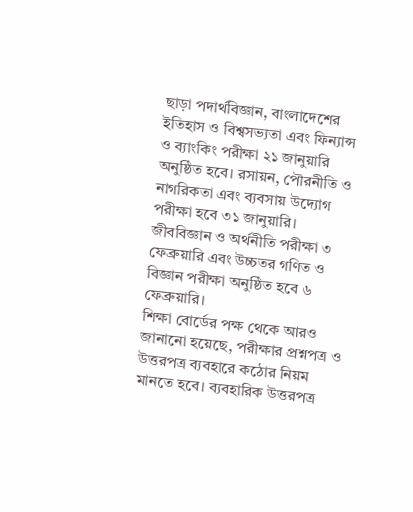ছাড়া পদার্থবিজ্ঞান, বাংলাদেশের ইতিহাস ও বিশ্বসভ্যতা এবং ফিন্যান্স ও ব্যাংকিং পরীক্ষা ২১ জানুয়ারি অনুষ্ঠিত হবে। রসায়ন, পৌরনীতি ও নাগরিকতা এবং ব্যবসায় উদ্যোগ পরীক্ষা হবে ৩১ জানুয়ারি। জীববিজ্ঞান ও অর্থনীতি পরীক্ষা ৩ ফেব্রুয়ারি এবং উচ্চতর গণিত ও বিজ্ঞান পরীক্ষা অনুষ্ঠিত হবে ৬ ফেব্রুয়ারি।
শিক্ষা বোর্ডের পক্ষ থেকে আরও জানানো হয়েছে, পরীক্ষার প্রশ্নপত্র ও উত্তরপত্র ব্যবহারে কঠোর নিয়ম মানতে হবে। ব্যবহারিক উত্তরপত্র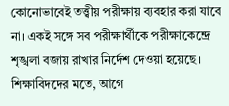কোনোভাবেই তত্ত্বীয় পরীক্ষায় ব্যবহার করা যাবে না। একই সঙ্গে সব পরীক্ষার্থীকে পরীক্ষাকেন্দ্রে শৃঙ্খলা বজায় রাখার নির্দেশ দেওয়া হয়েছে।
শিক্ষাবিদদের মতে, আগে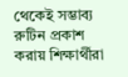থেকেই সম্ভাব্য রুটিন প্রকাশ করায় শিক্ষার্থীরা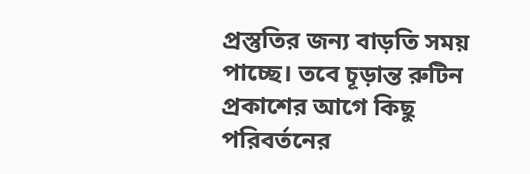প্রস্তুতির জন্য বাড়তি সময় পাচ্ছে। তবে চূড়ান্ত রুটিন প্রকাশের আগে কিছু পরিবর্তনের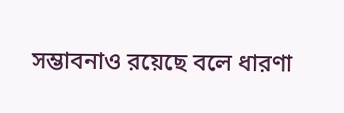সম্ভাবনাও রয়েছে বলে ধারণা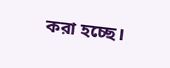করা হচ্ছে।